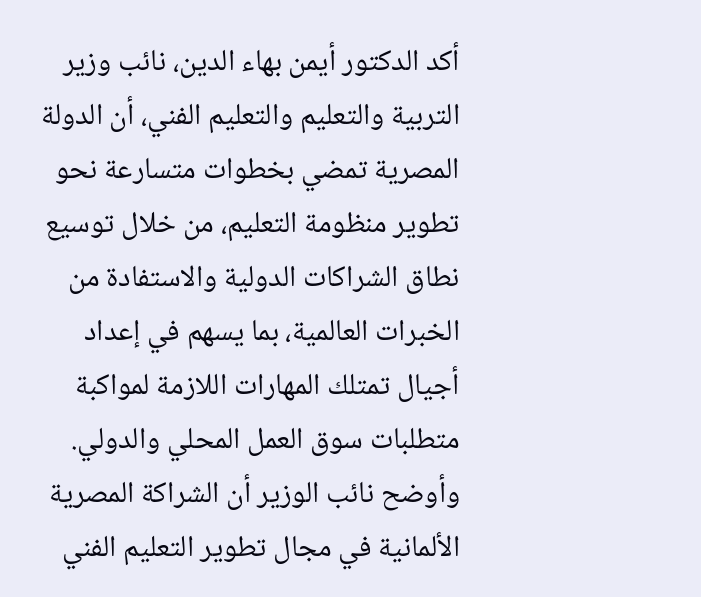أكد الدكتور أيمن بهاء الدين، نائب وزير التربية والتعليم والتعليم الفني، أن الدولة المصرية تمضي بخطوات متسارعة نحو تطوير منظومة التعليم، من خلال توسيع نطاق الشراكات الدولية والاستفادة من الخبرات العالمية، بما يسهم في إعداد أجيال تمتلك المهارات اللازمة لمواكبة متطلبات سوق العمل المحلي والدولي.
وأوضح نائب الوزير أن الشراكة المصرية الألمانية في مجال تطوير التعليم الفني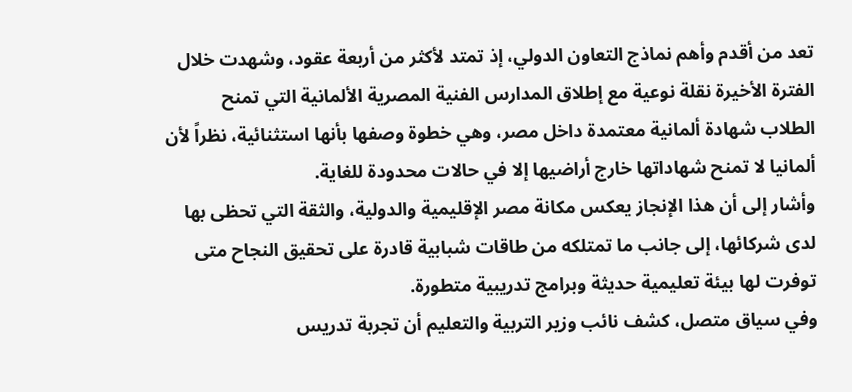تعد من أقدم وأهم نماذج التعاون الدولي، إذ تمتد لأكثر من أربعة عقود، وشهدت خلال الفترة الأخيرة نقلة نوعية مع إطلاق المدارس الفنية المصرية الألمانية التي تمنح الطلاب شهادة ألمانية معتمدة داخل مصر، وهي خطوة وصفها بأنها استثنائية، نظراً لأن ألمانيا لا تمنح شهاداتها خارج أراضيها إلا في حالات محدودة للغاية.
وأشار إلى أن هذا الإنجاز يعكس مكانة مصر الإقليمية والدولية، والثقة التي تحظى بها لدى شركائها، إلى جانب ما تمتلكه من طاقات شبابية قادرة على تحقيق النجاح متى توفرت لها بيئة تعليمية حديثة وبرامج تدريبية متطورة.
وفي سياق متصل، كشف نائب وزير التربية والتعليم أن تجربة تدريس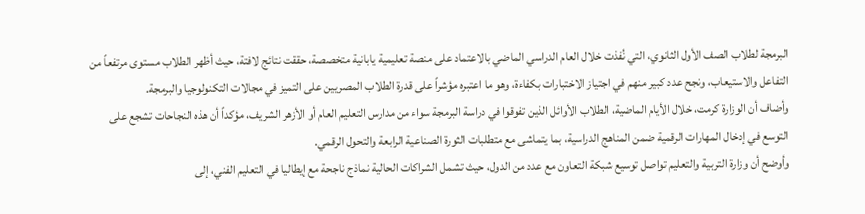البرمجة لطلاب الصف الأول الثانوي، التي نُفذت خلال العام الدراسي الماضي بالاعتماد على منصة تعليمية يابانية متخصصة، حققت نتائج لافتة، حيث أظهر الطلاب مستوى مرتفعاً من التفاعل والاستيعاب، ونجح عدد كبير منهم في اجتياز الاختبارات بكفاءة، وهو ما اعتبره مؤشراً على قدرة الطلاب المصريين على التميز في مجالات التكنولوجيا والبرمجة.
وأضاف أن الوزارة كرمت، خلال الأيام الماضية، الطلاب الأوائل الذين تفوقوا في دراسة البرمجة سواء من مدارس التعليم العام أو الأزهر الشريف، مؤكداً أن هذه النجاحات تشجع على التوسع في إدخال المهارات الرقمية ضمن المناهج الدراسية، بما يتماشى مع متطلبات الثورة الصناعية الرابعة والتحول الرقمي.
وأوضح أن وزارة التربية والتعليم تواصل توسيع شبكة التعاون مع عدد من الدول، حيث تشمل الشراكات الحالية نماذج ناجحة مع إيطاليا في التعليم الفني، إلى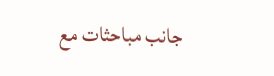جانب مباحثات مع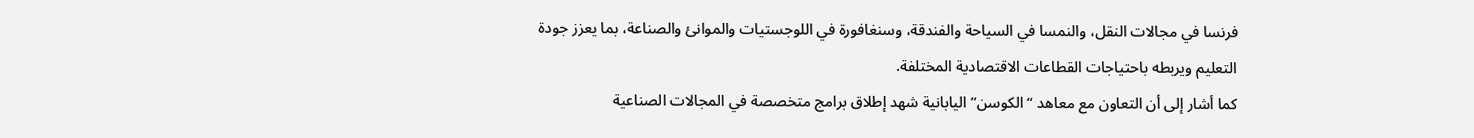فرنسا في مجالات النقل، والنمسا في السياحة والفندقة، وسنغافورة في اللوجستيات والموانئ والصناعة، بما يعزز جودة التعليم ويربطه باحتياجات القطاعات الاقتصادية المختلفة.
كما أشار إلى أن التعاون مع معاهد “الكوسن” اليابانية شهد إطلاق برامج متخصصة في المجالات الصناعية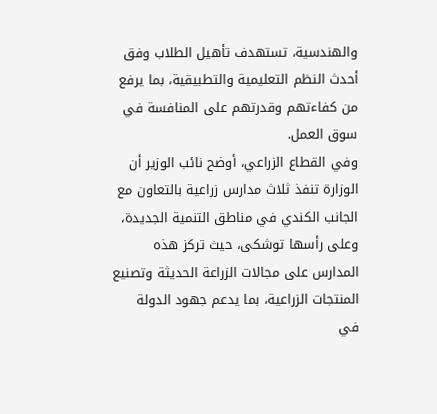والهندسية، تستهدف تأهيل الطلاب وفق أحدث النظم التعليمية والتطبيقية، بما يرفع من كفاءتهم وقدرتهم على المنافسة في سوق العمل.
وفي القطاع الزراعي، أوضح نائب الوزير أن الوزارة تنفذ ثلاث مدارس زراعية بالتعاون مع الجانب الكندي في مناطق التنمية الجديدة، وعلى رأسها توشكى، حيث تركز هذه المدارس على مجالات الزراعة الحديثة وتصنيع المنتجات الزراعية، بما يدعم جهود الدولة في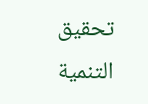تحقيق التنمية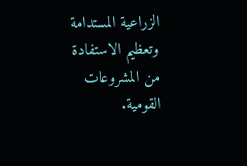الزراعية المستدامة وتعظيم الاستفادة من المشروعات القومية.